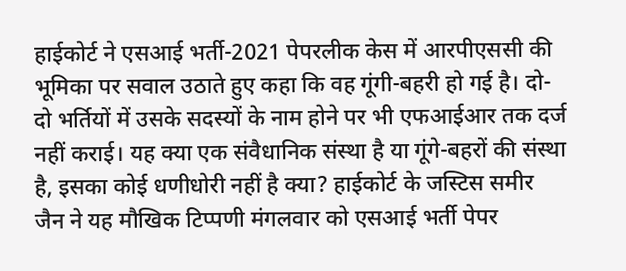हाईकोर्ट ने एसआई भर्ती-2021 पेपरलीक केस में आरपीएससी की भूमिका पर सवाल उठाते हुए कहा कि वह गूंगी-बहरी हो गई है। दो-दो भर्तियों में उसके सदस्यों के नाम होने पर भी एफआईआर तक दर्ज नहीं कराई। यह क्या एक संवैधानिक संस्था है या गूंगे-बहरों की संस्था है, इसका कोई धणीधोरी नहीं है क्या? हाईकोर्ट के जस्टिस समीर जैन ने यह मौखिक टिप्पणी मंगलवार को एसआई भर्ती पेपर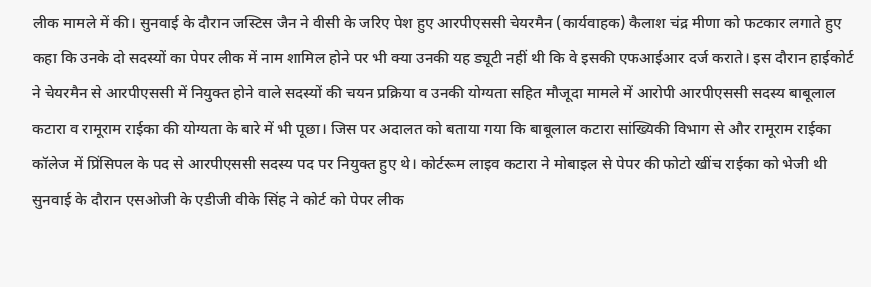लीक मामले में की। सुनवाई के दौरान जस्टिस जैन ने वीसी के जरिए पेश हुए आरपीएससी चेयरमैन (कार्यवाहक) कैलाश चंद्र मीणा को फटकार लगाते हुए कहा कि उनके दो सदस्यों का पेपर लीक में नाम शामिल होने पर भी क्या उनकी यह ड्यूटी नहीं थी कि वे इसकी एफआईआर दर्ज कराते। इस दौरान हाईकोर्ट ने चेयरमैन से आरपीएससी में नियुक्त होने वाले सदस्यों की चयन प्रक्रिया व उनकी योग्यता सहित मौजूदा मामले में आरोपी आरपीएससी सदस्य बाबूलाल कटारा व रामूराम राईका की योग्यता के बारे में भी पूछा। जिस पर अदालत को बताया गया कि बाबूलाल कटारा सांख्यिकी विभाग से और रामूराम राईका कॉलेज में प्रिंसिपल के पद से आरपीएससी सदस्य पद पर नियुक्त हुए थे। कोर्टरूम लाइव कटारा ने मोबाइल से पेपर की फोटो खींच राईका को भेजी थी सुनवाई के दौरान एसओजी के एडीजी वीके सिंह ने कोर्ट को पेपर लीक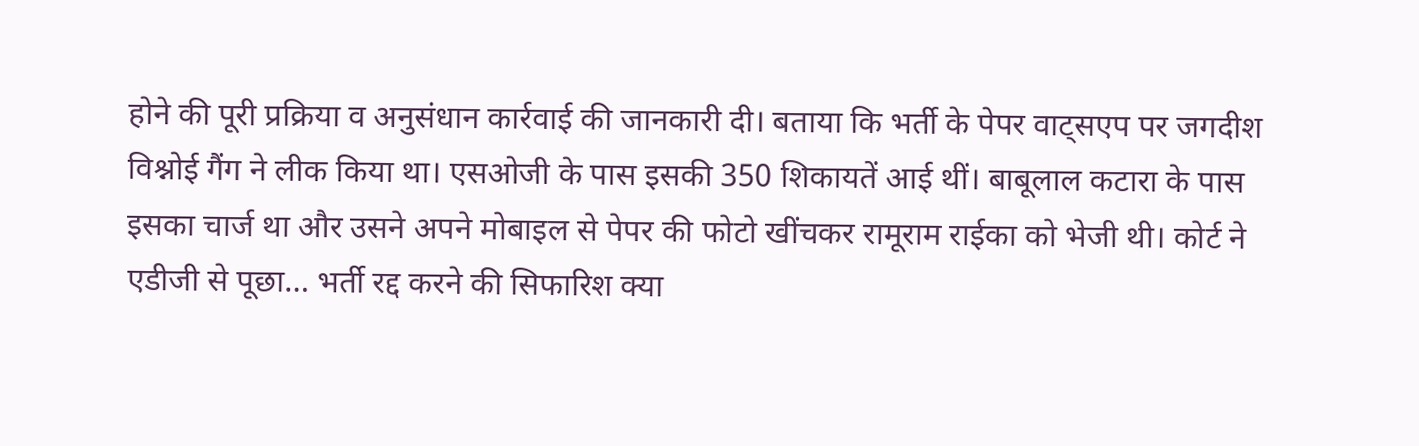होने की पूरी प्रक्रिया व अनुसंधान कार्रवाई की जानकारी दी। बताया कि भर्ती के पेपर वाट्सएप पर जगदीश विश्नोई गैंग ने लीक किया था। एसओजी के पास इसकी 350 शिकायतें आई थीं। बाबूलाल कटारा के पास इसका चार्ज था और उसने अपने मोबाइल से पेपर की फोटो खींचकर रामूराम राईका को भेजी थी। कोर्ट ने एडीजी से पूछा… भर्ती रद्द करने की सिफारिश क्या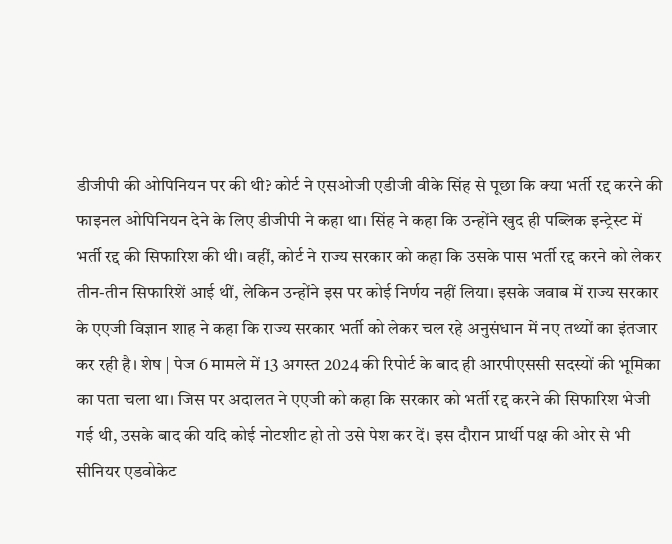डीजीपी की ओपिनियन पर की थी? कोर्ट ने एसओजी एडीजी वीके सिंह से पूछा कि क्या भर्ती रद्द करने की फाइनल ओपिनियन देने के लिए डीजीपी ने कहा था। सिंह ने कहा कि उन्होंने खुद ही पब्लिक इन्ट्रेस्ट में भर्ती रद्द की सिफारिश की थी। वहीं, कोर्ट ने राज्य सरकार को कहा कि उसके पास भर्ती रद्द करने को लेकर तीन-तीन सिफारिशें आई थीं, लेकिन उन्होंने इस पर कोई निर्णय नहीं लिया। इसके जवाब में राज्य सरकार के एएजी विज्ञान शाह ने कहा कि राज्य सरकार भर्ती को लेकर चल रहे अनुसंधान में नए तथ्यों का इंतजार कर रही है। शेष | पेज 6 मामले में 13 अगस्त 2024 की रिपोर्ट के बाद ही आरपीएससी सदस्यों की भूमिका का पता चला था। जिस पर अदालत ने एएजी को कहा कि सरकार को भर्ती रद्द करने की सिफारिश भेजी गई थी, उसके बाद की यदि कोई नोटशीट हो तो उसे पेश कर दें। इस दौरान प्रार्थी पक्ष की ओर से भी सीनियर एडवोकेट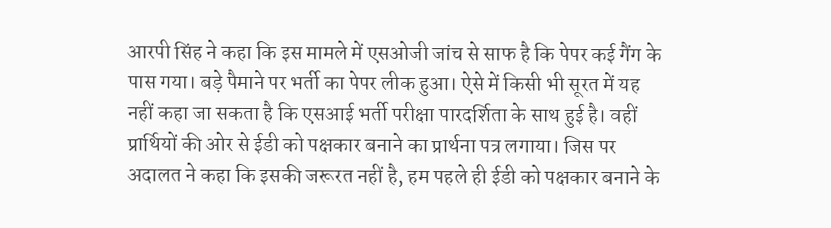आरपी सिंह ने कहा कि इस मामले में एसओजी जांच से साफ है कि पेपर कई गैंग के पास गया। बड़े पैमाने पर भर्ती का पेपर लीक हुआ। ऐसे में किसी भी सूरत में यह नहीं कहा जा सकता है कि एसआई भर्ती परीक्षा पारदर्शिता के साथ हुई है। वहीं प्रार्थियों की ओर से ईडी को पक्षकार बनाने का प्रार्थना पत्र लगाया। जिस पर अदालत ने कहा कि इसकी जरूरत नहीं है, हम पहले ही ईडी को पक्षकार बनाने के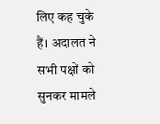लिए कह चुके हैं। अदालत ने सभी पक्षों को सुनकर मामले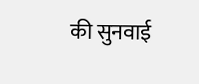की सुनवाई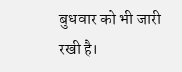बुधवार को भी जारी रखी है।